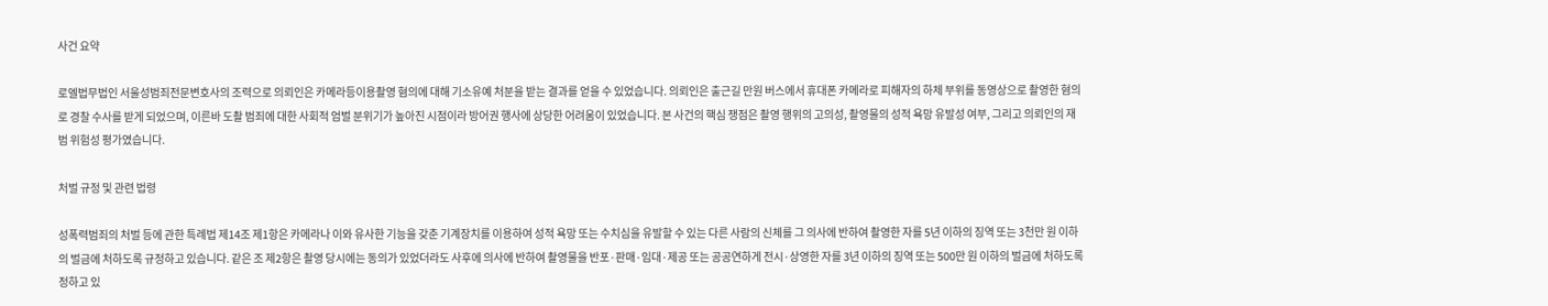사건 요약

로엘법무법인 서울성범죄전문변호사의 조력으로 의뢰인은 카메라등이용촬영 혐의에 대해 기소유예 처분을 받는 결과를 얻을 수 있었습니다. 의뢰인은 출근길 만원 버스에서 휴대폰 카메라로 피해자의 하체 부위를 동영상으로 촬영한 혐의로 경찰 수사를 받게 되었으며, 이른바 도촬 범죄에 대한 사회적 엄벌 분위기가 높아진 시점이라 방어권 행사에 상당한 어려움이 있었습니다. 본 사건의 핵심 쟁점은 촬영 행위의 고의성, 촬영물의 성적 욕망 유발성 여부, 그리고 의뢰인의 재범 위험성 평가였습니다.

처벌 규정 및 관련 법령

성폭력범죄의 처벌 등에 관한 특례법 제14조 제1항은 카메라나 이와 유사한 기능을 갖춘 기계장치를 이용하여 성적 욕망 또는 수치심을 유발할 수 있는 다른 사람의 신체를 그 의사에 반하여 촬영한 자를 5년 이하의 징역 또는 3천만 원 이하의 벌금에 처하도록 규정하고 있습니다. 같은 조 제2항은 촬영 당시에는 동의가 있었더라도 사후에 의사에 반하여 촬영물을 반포·판매·임대·제공 또는 공공연하게 전시·상영한 자를 3년 이하의 징역 또는 500만 원 이하의 벌금에 처하도록 정하고 있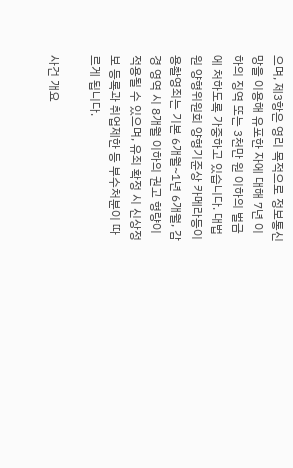으며, 제3항은 영리 목적으로 정보통신망을 이용해 유포한 자에 대해 7년 이하의 징역 또는 3천만 원 이하의 벌금에 처하도록 가중하고 있습니다. 대법원 양형위원회 양형기준상 카메라등이용촬영죄는 기본 6개월~1년 6개월, 감경 영역 시 8개월 이하의 권고 형량이 적용될 수 있으며, 유죄 확정 시 신상정보 등록과 취업제한 등 부수처분이 따르게 됩니다.

사건 개요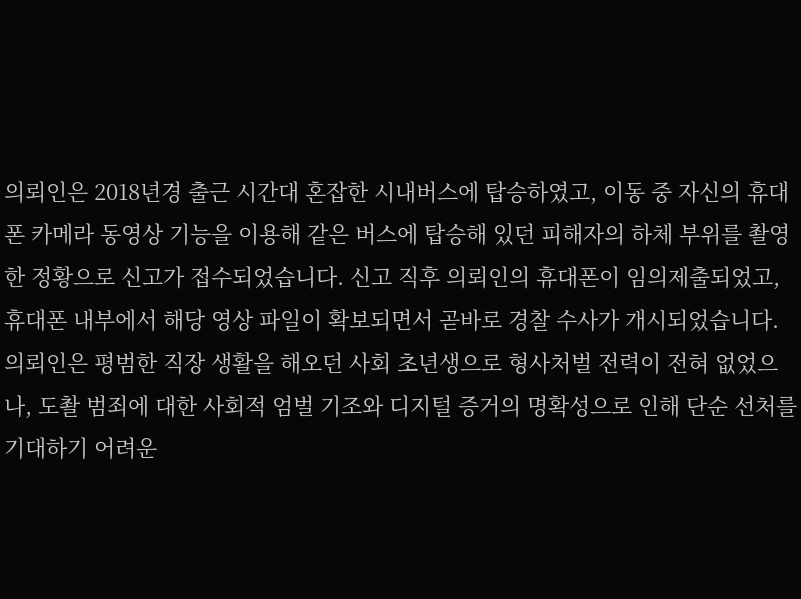의뢰인은 2018년경 출근 시간대 혼잡한 시내버스에 탑승하였고, 이동 중 자신의 휴대폰 카메라 동영상 기능을 이용해 같은 버스에 탑승해 있던 피해자의 하체 부위를 촬영한 정황으로 신고가 접수되었습니다. 신고 직후 의뢰인의 휴대폰이 임의제출되었고, 휴대폰 내부에서 해당 영상 파일이 확보되면서 곧바로 경찰 수사가 개시되었습니다. 의뢰인은 평범한 직장 생활을 해오던 사회 초년생으로 형사처벌 전력이 전혀 없었으나, 도촬 범죄에 대한 사회적 엄벌 기조와 디지털 증거의 명확성으로 인해 단순 선처를 기대하기 어려운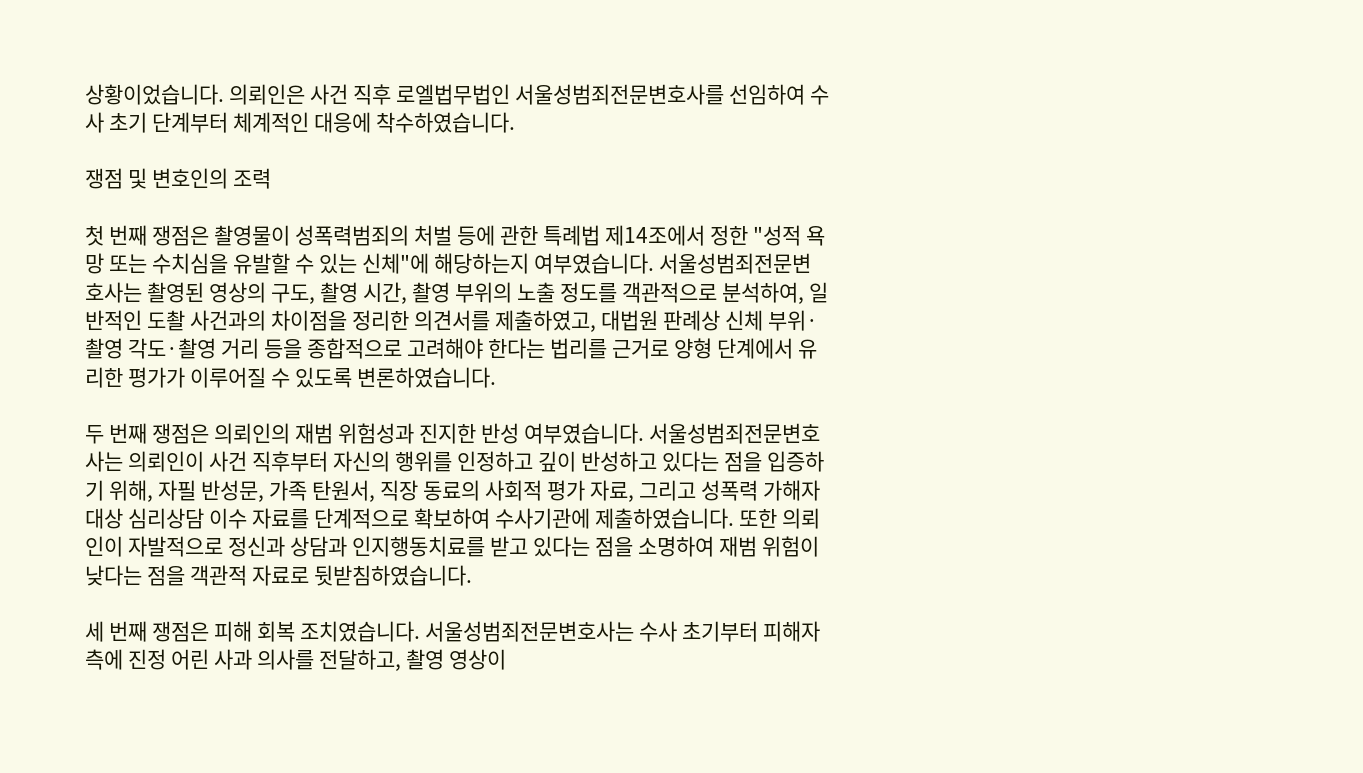상황이었습니다. 의뢰인은 사건 직후 로엘법무법인 서울성범죄전문변호사를 선임하여 수사 초기 단계부터 체계적인 대응에 착수하였습니다.

쟁점 및 변호인의 조력

첫 번째 쟁점은 촬영물이 성폭력범죄의 처벌 등에 관한 특례법 제14조에서 정한 "성적 욕망 또는 수치심을 유발할 수 있는 신체"에 해당하는지 여부였습니다. 서울성범죄전문변호사는 촬영된 영상의 구도, 촬영 시간, 촬영 부위의 노출 정도를 객관적으로 분석하여, 일반적인 도촬 사건과의 차이점을 정리한 의견서를 제출하였고, 대법원 판례상 신체 부위·촬영 각도·촬영 거리 등을 종합적으로 고려해야 한다는 법리를 근거로 양형 단계에서 유리한 평가가 이루어질 수 있도록 변론하였습니다.

두 번째 쟁점은 의뢰인의 재범 위험성과 진지한 반성 여부였습니다. 서울성범죄전문변호사는 의뢰인이 사건 직후부터 자신의 행위를 인정하고 깊이 반성하고 있다는 점을 입증하기 위해, 자필 반성문, 가족 탄원서, 직장 동료의 사회적 평가 자료, 그리고 성폭력 가해자 대상 심리상담 이수 자료를 단계적으로 확보하여 수사기관에 제출하였습니다. 또한 의뢰인이 자발적으로 정신과 상담과 인지행동치료를 받고 있다는 점을 소명하여 재범 위험이 낮다는 점을 객관적 자료로 뒷받침하였습니다.

세 번째 쟁점은 피해 회복 조치였습니다. 서울성범죄전문변호사는 수사 초기부터 피해자 측에 진정 어린 사과 의사를 전달하고, 촬영 영상이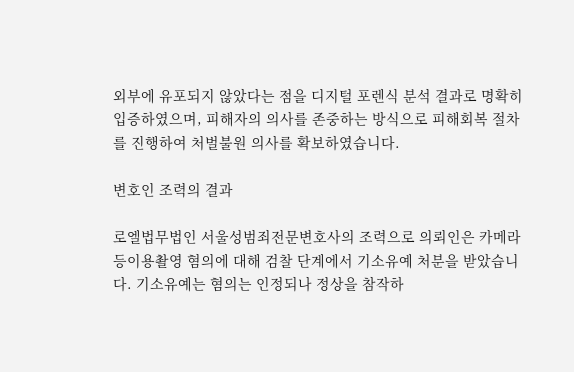외부에 유포되지 않았다는 점을 디지털 포렌식 분석 결과로 명확히 입증하였으며, 피해자의 의사를 존중하는 방식으로 피해회복 절차를 진행하여 처벌불원 의사를 확보하였습니다.

변호인 조력의 결과

로엘법무법인 서울성범죄전문변호사의 조력으로 의뢰인은 카메라등이용촬영 혐의에 대해 검찰 단계에서 기소유예 처분을 받았습니다. 기소유예는 혐의는 인정되나 정상을 참작하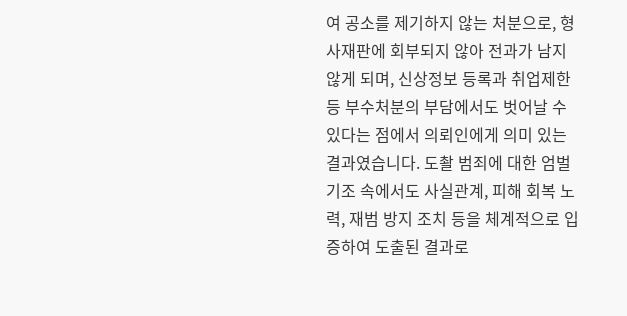여 공소를 제기하지 않는 처분으로, 형사재판에 회부되지 않아 전과가 남지 않게 되며, 신상정보 등록과 취업제한 등 부수처분의 부담에서도 벗어날 수 있다는 점에서 의뢰인에게 의미 있는 결과였습니다. 도촬 범죄에 대한 엄벌 기조 속에서도 사실관계, 피해 회복 노력, 재범 방지 조치 등을 체계적으로 입증하여 도출된 결과로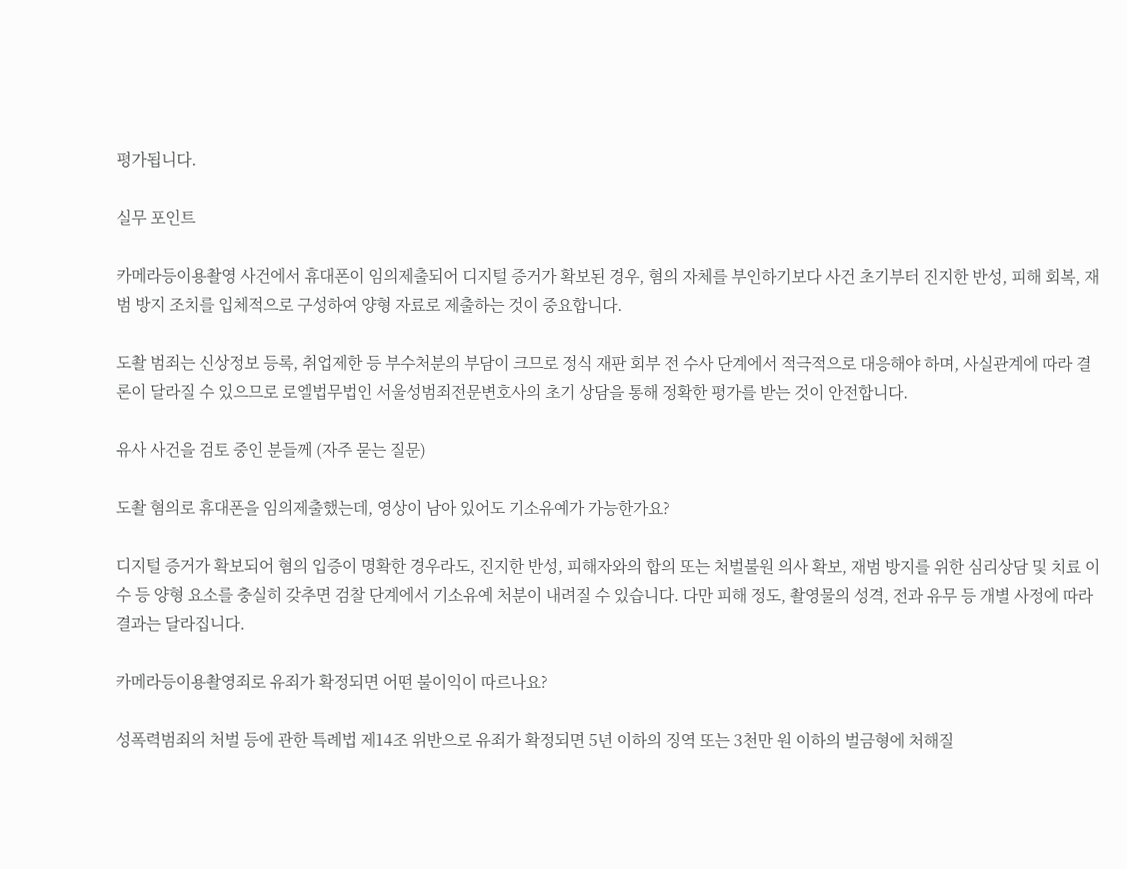평가됩니다.

실무 포인트

카메라등이용촬영 사건에서 휴대폰이 임의제출되어 디지털 증거가 확보된 경우, 혐의 자체를 부인하기보다 사건 초기부터 진지한 반성, 피해 회복, 재범 방지 조치를 입체적으로 구성하여 양형 자료로 제출하는 것이 중요합니다.

도촬 범죄는 신상정보 등록, 취업제한 등 부수처분의 부담이 크므로 정식 재판 회부 전 수사 단계에서 적극적으로 대응해야 하며, 사실관계에 따라 결론이 달라질 수 있으므로 로엘법무법인 서울성범죄전문변호사의 초기 상담을 통해 정확한 평가를 받는 것이 안전합니다.

유사 사건을 검토 중인 분들께 (자주 묻는 질문)

도촬 혐의로 휴대폰을 임의제출했는데, 영상이 남아 있어도 기소유예가 가능한가요?

디지털 증거가 확보되어 혐의 입증이 명확한 경우라도, 진지한 반성, 피해자와의 합의 또는 처벌불원 의사 확보, 재범 방지를 위한 심리상담 및 치료 이수 등 양형 요소를 충실히 갖추면 검찰 단계에서 기소유예 처분이 내려질 수 있습니다. 다만 피해 정도, 촬영물의 성격, 전과 유무 등 개별 사정에 따라 결과는 달라집니다.

카메라등이용촬영죄로 유죄가 확정되면 어떤 불이익이 따르나요?

성폭력범죄의 처벌 등에 관한 특례법 제14조 위반으로 유죄가 확정되면 5년 이하의 징역 또는 3천만 원 이하의 벌금형에 처해질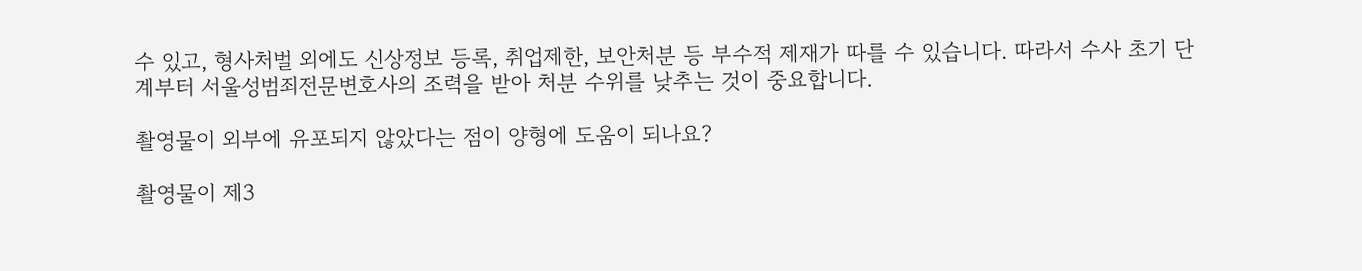수 있고, 형사처벌 외에도 신상정보 등록, 취업제한, 보안처분 등 부수적 제재가 따를 수 있습니다. 따라서 수사 초기 단계부터 서울성범죄전문변호사의 조력을 받아 처분 수위를 낮추는 것이 중요합니다.

촬영물이 외부에 유포되지 않았다는 점이 양형에 도움이 되나요?

촬영물이 제3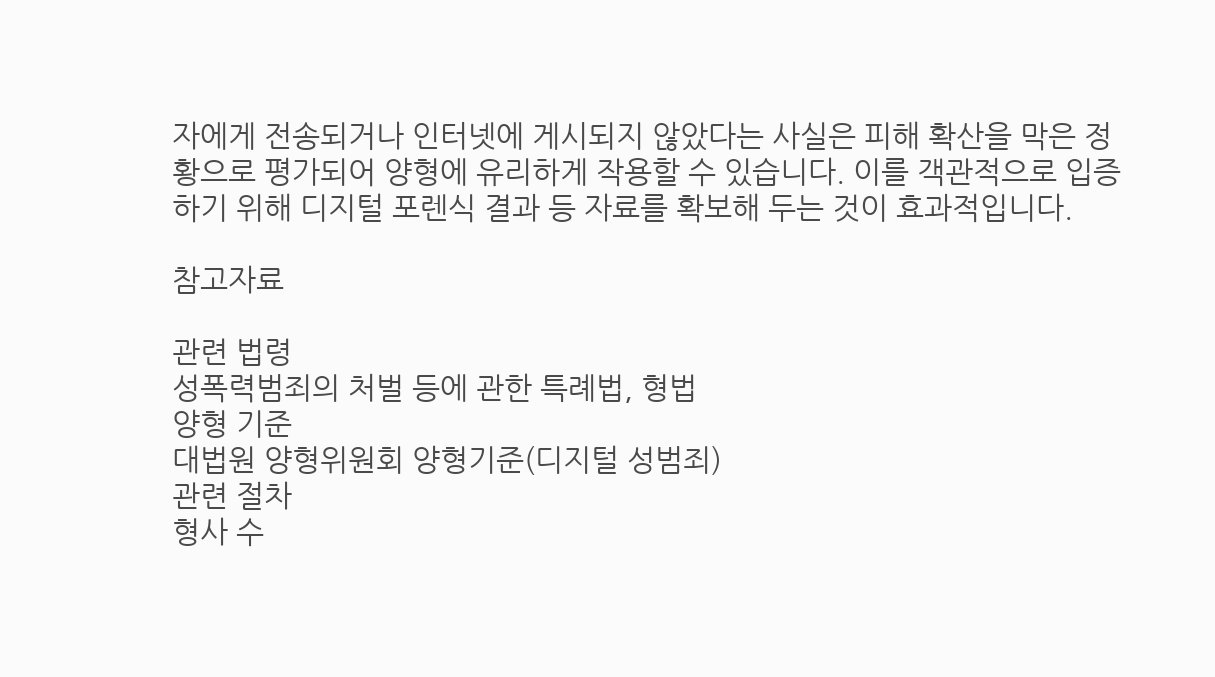자에게 전송되거나 인터넷에 게시되지 않았다는 사실은 피해 확산을 막은 정황으로 평가되어 양형에 유리하게 작용할 수 있습니다. 이를 객관적으로 입증하기 위해 디지털 포렌식 결과 등 자료를 확보해 두는 것이 효과적입니다.

참고자료

관련 법령
성폭력범죄의 처벌 등에 관한 특례법, 형법
양형 기준
대법원 양형위원회 양형기준(디지털 성범죄)
관련 절차
형사 수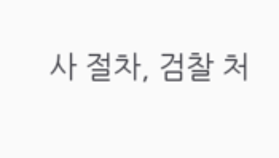사 절차, 검찰 처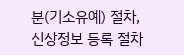분(기소유예) 절차, 신상정보 등록 절차